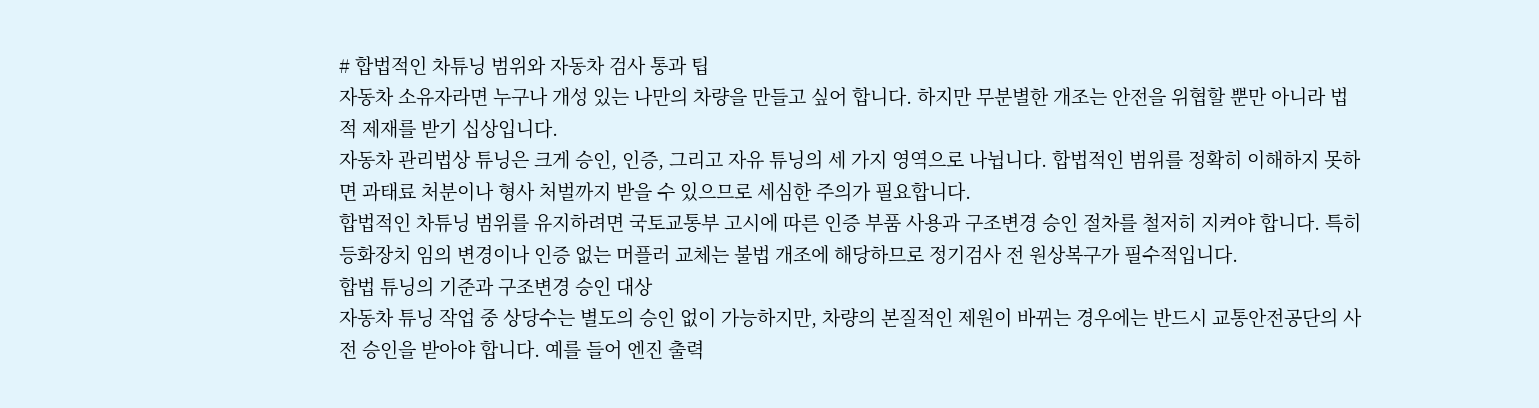# 합법적인 차튜닝 범위와 자동차 검사 통과 팁
자동차 소유자라면 누구나 개성 있는 나만의 차량을 만들고 싶어 합니다. 하지만 무분별한 개조는 안전을 위협할 뿐만 아니라 법적 제재를 받기 십상입니다.
자동차 관리법상 튜닝은 크게 승인, 인증, 그리고 자유 튜닝의 세 가지 영역으로 나뉩니다. 합법적인 범위를 정확히 이해하지 못하면 과태료 처분이나 형사 처벌까지 받을 수 있으므로 세심한 주의가 필요합니다.
합법적인 차튜닝 범위를 유지하려면 국토교통부 고시에 따른 인증 부품 사용과 구조변경 승인 절차를 철저히 지켜야 합니다. 특히 등화장치 임의 변경이나 인증 없는 머플러 교체는 불법 개조에 해당하므로 정기검사 전 원상복구가 필수적입니다.
합법 튜닝의 기준과 구조변경 승인 대상
자동차 튜닝 작업 중 상당수는 별도의 승인 없이 가능하지만, 차량의 본질적인 제원이 바뀌는 경우에는 반드시 교통안전공단의 사전 승인을 받아야 합니다. 예를 들어 엔진 출력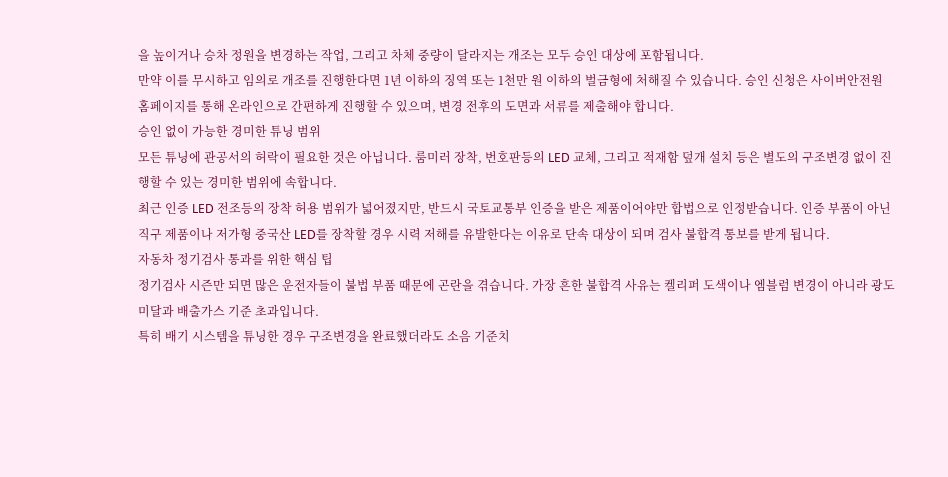을 높이거나 승차 정원을 변경하는 작업, 그리고 차체 중량이 달라지는 개조는 모두 승인 대상에 포함됩니다.
만약 이를 무시하고 임의로 개조를 진행한다면 1년 이하의 징역 또는 1천만 원 이하의 벌금형에 처해질 수 있습니다. 승인 신청은 사이버안전원 홈페이지를 통해 온라인으로 간편하게 진행할 수 있으며, 변경 전후의 도면과 서류를 제출해야 합니다.
승인 없이 가능한 경미한 튜닝 범위
모든 튜닝에 관공서의 허락이 필요한 것은 아닙니다. 룸미러 장착, 번호판등의 LED 교체, 그리고 적재함 덮개 설치 등은 별도의 구조변경 없이 진행할 수 있는 경미한 범위에 속합니다.
최근 인증 LED 전조등의 장착 허용 범위가 넓어졌지만, 반드시 국토교통부 인증을 받은 제품이어야만 합법으로 인정받습니다. 인증 부품이 아닌 직구 제품이나 저가형 중국산 LED를 장착할 경우 시력 저해를 유발한다는 이유로 단속 대상이 되며 검사 불합격 통보를 받게 됩니다.
자동차 정기검사 통과를 위한 핵심 팁
정기검사 시즌만 되면 많은 운전자들이 불법 부품 때문에 곤란을 겪습니다. 가장 흔한 불합격 사유는 켈리퍼 도색이나 엠블럼 변경이 아니라 광도 미달과 배출가스 기준 초과입니다.
특히 배기 시스템을 튜닝한 경우 구조변경을 완료했더라도 소음 기준치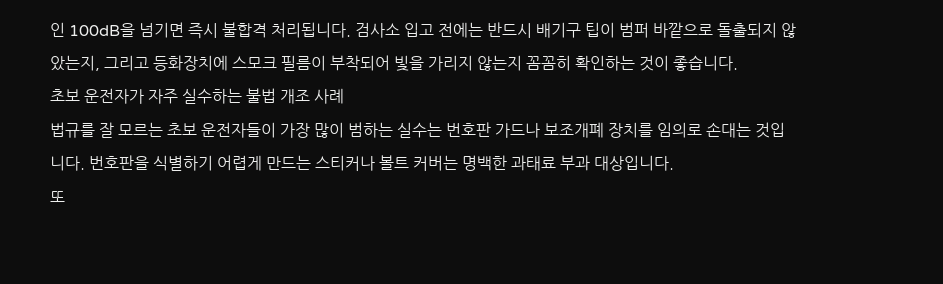인 100dB을 넘기면 즉시 불합격 처리됩니다. 검사소 입고 전에는 반드시 배기구 팁이 범퍼 바깥으로 돌출되지 않았는지, 그리고 등화장치에 스모크 필름이 부착되어 빛을 가리지 않는지 꼼꼼히 확인하는 것이 좋습니다.
초보 운전자가 자주 실수하는 불법 개조 사례
법규를 잘 모르는 초보 운전자들이 가장 많이 범하는 실수는 번호판 가드나 보조개폐 장치를 임의로 손대는 것입니다. 번호판을 식별하기 어렵게 만드는 스티커나 볼트 커버는 명백한 과태료 부과 대상입니다.
또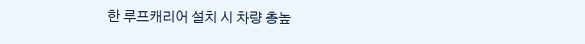한 루프캐리어 설치 시 차량 총높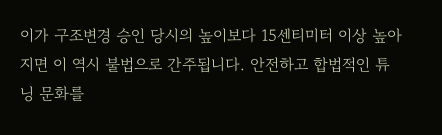이가 구조변경 승인 당시의 높이보다 15센티미터 이상 높아지면 이 역시 불법으로 간주됩니다. 안전하고 합법적인 튜닝 문화를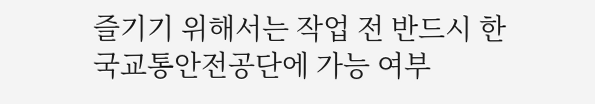즐기기 위해서는 작업 전 반드시 한국교통안전공단에 가능 여부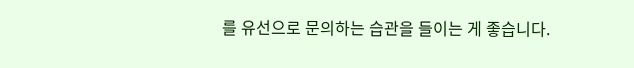를 유선으로 문의하는 습관을 들이는 게 좋습니다.